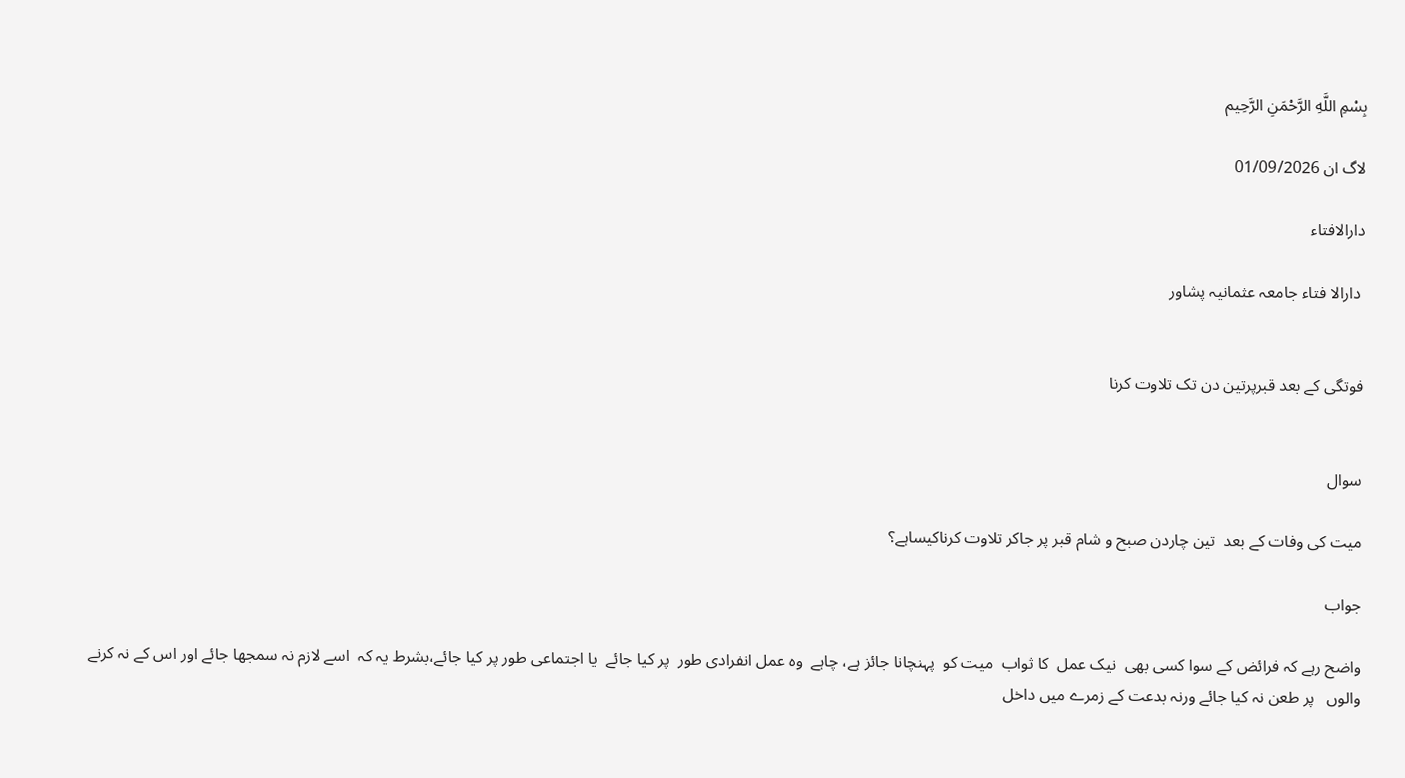بِسْمِ اللَّهِ الرَّحْمَنِ الرَّحِيم

لاگ ان 01/09/2026

دارالافتاء

 دارالا فتاء جامعہ عثمانیہ پشاور


فوتگی کے بعد قبرپرتین دن تک تلاوت کرنا


سوال

میت کی وفات کے بعد  تین چاردن صبح و شام قبر پر جاکر تلاوت کرناکیساہے؟

جواب

واضح رہے کہ فرائض کے سوا کسی بھی  نیک عمل  کا ثواب  میت کو  پہنچانا جائز ہے، چاہے  وہ عمل انفرادی طور  پر کیا جائے  یا اجتماعی طور پر کیا جائے،بشرط یہ کہ  اسے لازم نہ سمجھا جائے اور اس کے نہ کرنے والوں   پر طعن نہ کیا جائے ورنہ بدعت کے زمرے میں داخل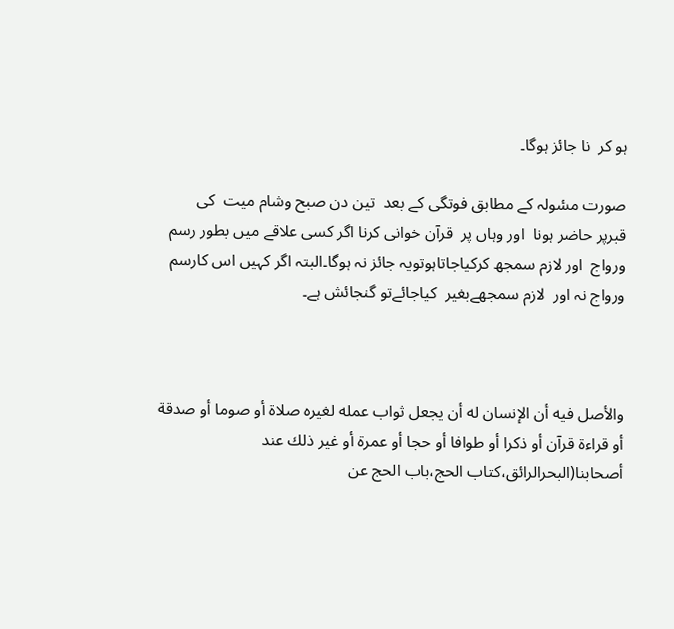ہو کر  نا جائز ہوگا۔

صورت مسٔولہ کے مطابق فوتگی کے بعد  تین دن صبح وشام میت  کی   قبرپر حاضر ہونا  اور وہاں پر  قرآن خوانی کرنا اگر کسی علاقے میں بطور رسم ورواج  اور لازم سمجھ کرکیاجاتاہوتویہ جائز نہ ہوگا۔البتہ اگر کہیں اس کارسم ورواج نہ اور  لازم سمجھےبغیر  کیاجائےتو گنجائش ہے۔



والأصل فيه أن الإنسان له أن يجعل ثواب عمله لغيره صلاة أو صوما أو صدقة أو قراءة قرآن أو ذكرا أو طوافا أو حجا أو عمرة أو غير ذلك عند أصحابنا(البحرالرائق،كتاب الحج،باب الحج عن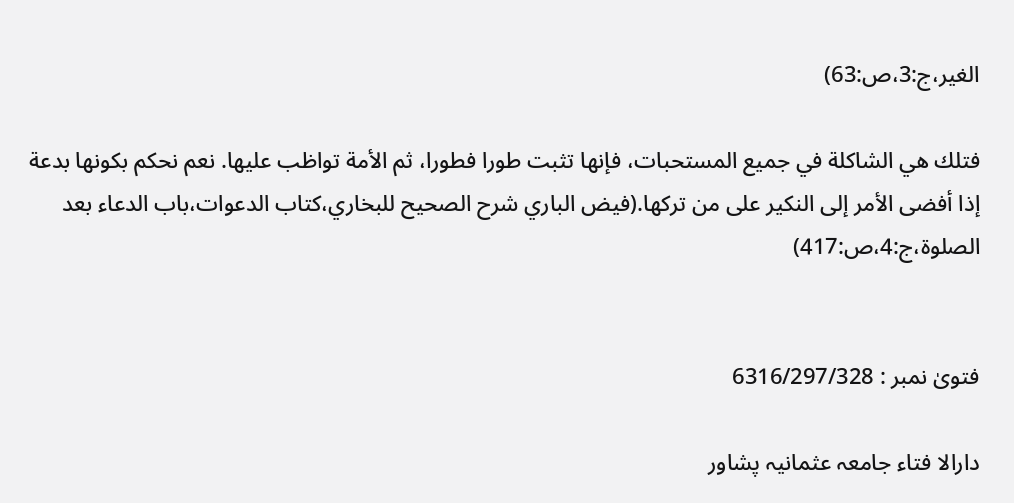الغير،ج:3،ص:63)

فتلك هي الشاكلة في جميع المستحبات، فإنها تثبت طورا فطورا، ثم الأمة تواظب عليها. نعم نحكم بكونها بدعة إذا أفضى الأمر إلى النكير على من تركها.(فيض الباري شرح الصحيح للبخاري،كتاب الدعوات،باب الدعاء بعد الصلوة،ج:4،ص:417)


فتویٰ نمبر : 6316/297/328

دارالا فتاء جامعہ عثمانیہ پشاور